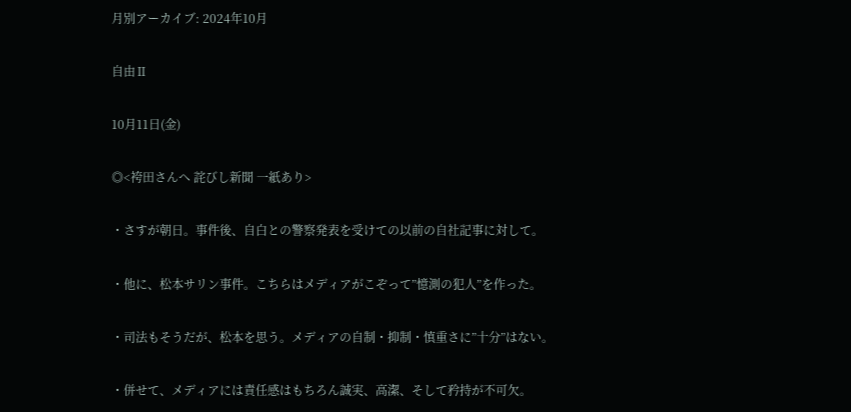月別アーカイブ: 2024年10月

自由Ⅱ

10月11日(金)

◎<袴田さんへ 詫びし新聞 一紙あり>

・さすが朝日。事件後、自白との警察発表を受けての以前の自社記事に対して。

・他に、松本サリン事件。こちらはメディアがこぞって”憶測の犯人”を作った。

・司法もそうだが、松本を思う。メディアの自制・抑制・慎重さに”十分”はない。

・併せて、メディアには責任感はもちろん誠実、高潔、そして矜持が不可欠。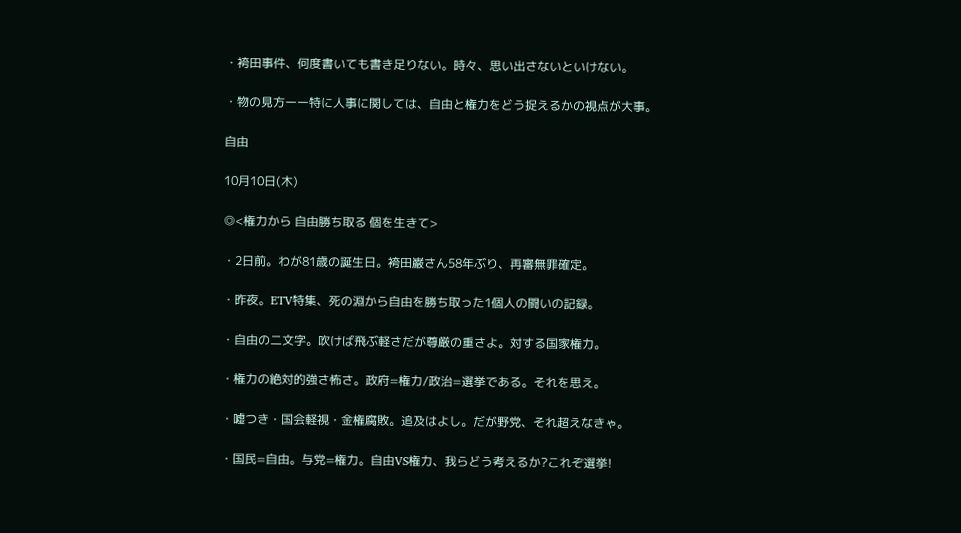・袴田事件、何度書いても書き足りない。時々、思い出さないといけない。

・物の見方ーー特に人事に関しては、自由と権力をどう捉えるかの視点が大事。

自由

10月10日(木)

◎<権力から 自由勝ち取る 個を生きて>

・2日前。わが81歳の誕生日。袴田巌さん58年ぶり、再審無罪確定。

・昨夜。ETV特集、死の淵から自由を勝ち取った1個人の闘いの記録。

・自由の二文字。吹けば飛ぶ軽さだが尊厳の重さよ。対する国家権力。

・権力の絶対的強さ怖さ。政府=権力/政治=選挙である。それを思え。

・嘘つき・国会軽視・金権腐敗。追及はよし。だが野党、それ超えなきゃ。

・国民=自由。与党=権力。自由VS権力、我らどう考えるか?これぞ選挙!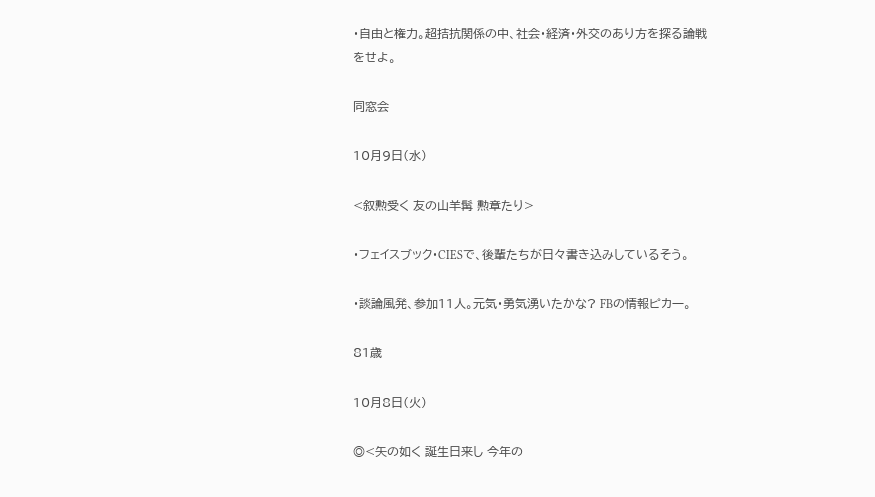・自由と権力。超拮抗関係の中、社会・経済・外交のあり方を探る論戦をせよ。

同窓会

10月9日(水)

<叙勲受く 友の山羊髯 勲章たり>

・フェイスブック・CIESで、後輩たちが日々書き込みしているそう。

・談論風発、参加11人。元気・勇気湧いたかな? FBの情報ピカ一。

81歳

10月8日(火)

◎<矢の如く 誕生日来し 今年の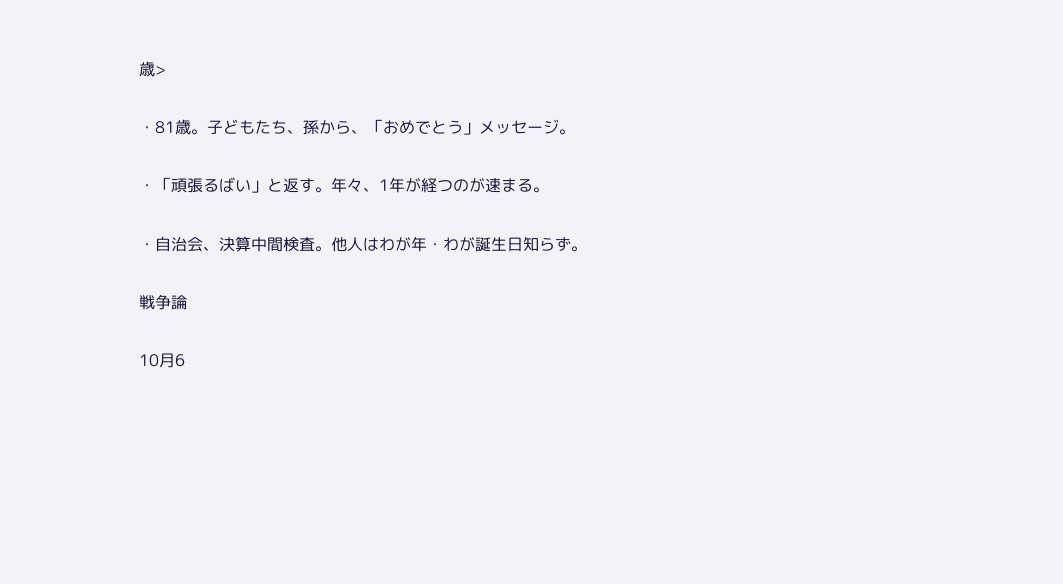歳>

・81歳。子どもたち、孫から、「おめでとう」メッセージ。

・「頑張るばい」と返す。年々、1年が経つのが速まる。

・自治会、決算中間検査。他人はわが年・わが誕生日知らず。

戦争論

10月6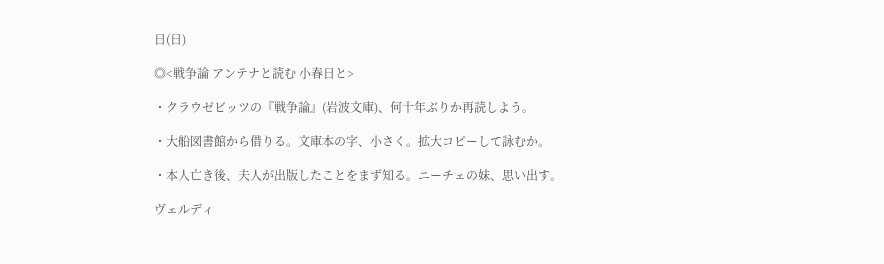日(日)

◎<戦争論 アンテナと読む 小春日と>

・クラウゼビッツの『戦争論』(岩波文庫)、何十年ぶりか再読しよう。

・大船図書館から借りる。文庫本の字、小さく。拡大コピーして詠むか。

・本人亡き後、夫人が出版したことをまず知る。ニーチェの妹、思い出す。

ヴェルディ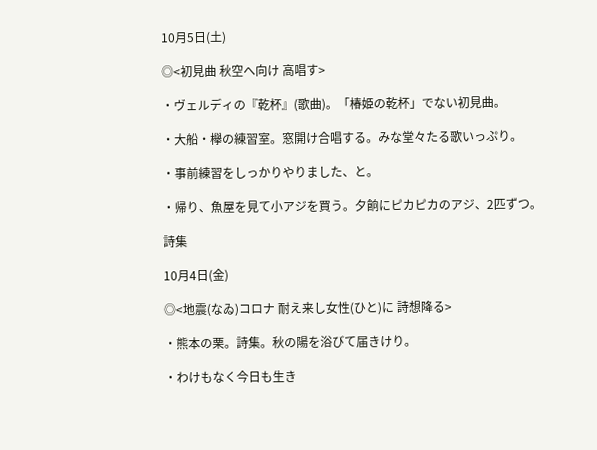10月5日(土)

◎<初見曲 秋空へ向け 高唱す>

・ヴェルディの『乾杯』(歌曲)。「椿姫の乾杯」でない初見曲。

・大船・欅の練習室。窓開け合唱する。みな堂々たる歌いっぷり。

・事前練習をしっかりやりました、と。

・帰り、魚屋を見て小アジを買う。夕餉にピカピカのアジ、2匹ずつ。

詩集

10月4日(金)

◎<地震(なゐ)コロナ 耐え来し女性(ひと)に 詩想降る>

・熊本の栗。詩集。秋の陽を浴びて届きけり。

・わけもなく今日も生き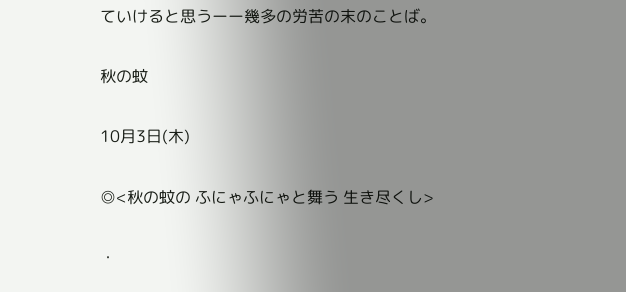ていけると思うーー幾多の労苦の末のことば。

秋の蚊

10月3日(木)

◎<秋の蚊の ふにゃふにゃと舞う 生き尽くし>

・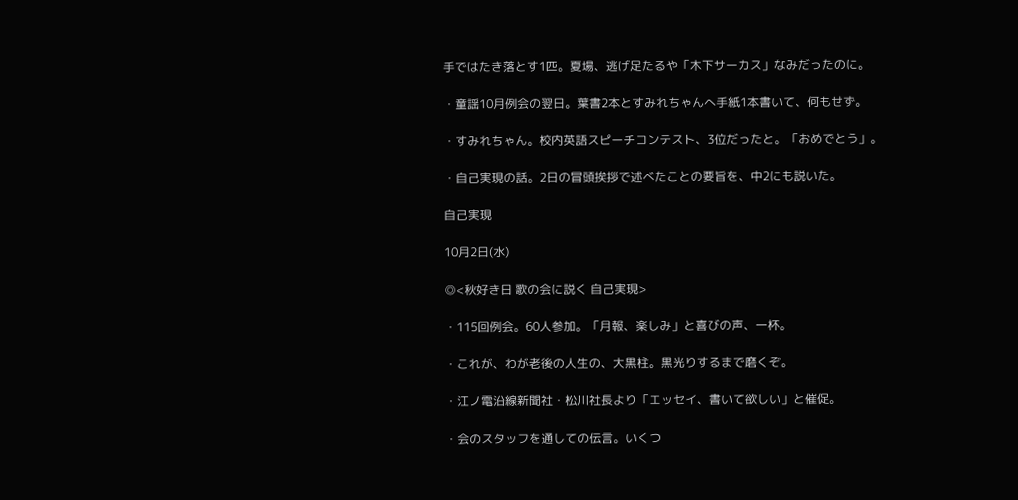手ではたき落とす1匹。夏場、逃げ足たるや「木下サーカス」なみだったのに。

・童謡10月例会の翌日。葉書2本とすみれちゃんへ手紙1本書いて、何もせず。

・すみれちゃん。校内英語スピーチコンテスト、3位だったと。「おめでとう」。

・自己実現の話。2日の冒頭挨拶で述べたことの要旨を、中2にも説いた。

自己実現

10月2日(水)

◎<秋好き日 歌の会に説く 自己実現>

・115回例会。60人参加。「月報、楽しみ」と喜びの声、一杯。

・これが、わが老後の人生の、大黒柱。黒光りするまで磨くぞ。

・江ノ電沿線新聞社・松川社長より「エッセイ、書いて欲しい」と催促。

・会のスタッフを通しての伝言。いくつ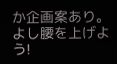か企画案あり。よし腰を上げよう!